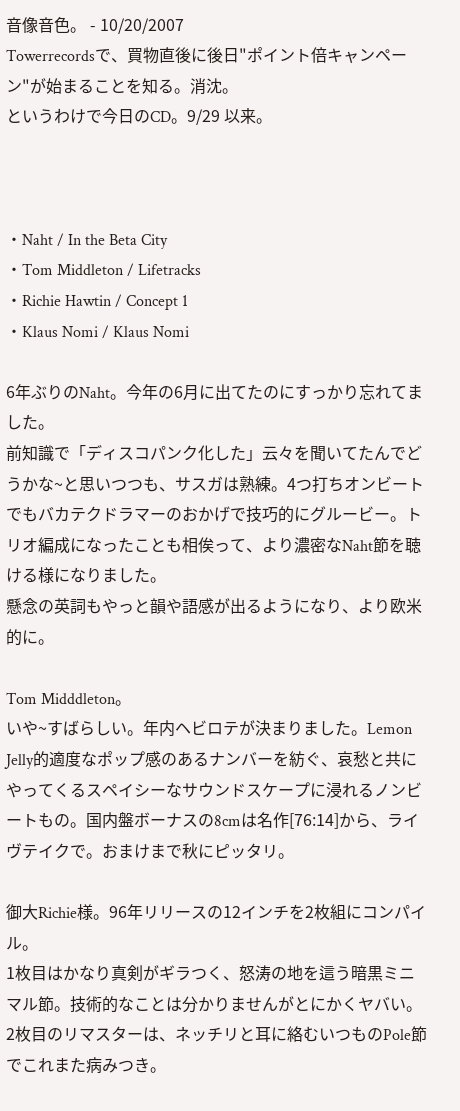音像音色。 - 10/20/2007
Towerrecordsで、買物直後に後日"ポイント倍キャンペーン"が始まることを知る。消沈。
というわけで今日のCD。9/29 以来。



・Naht / In the Beta City
・Tom Middleton / Lifetracks
・Richie Hawtin / Concept 1
・Klaus Nomi / Klaus Nomi

6年ぶりのNaht。今年の6月に出てたのにすっかり忘れてました。
前知識で「ディスコパンク化した」云々を聞いてたんでどうかな~と思いつつも、サスガは熟練。4つ打ちオンビートでもバカテクドラマーのおかげで技巧的にグルービー。トリオ編成になったことも相俟って、より濃密なNaht節を聴ける様になりました。
懸念の英詞もやっと韻や語感が出るようになり、より欧米的に。

Tom Midddleton。
いや~すばらしい。年内ヘビロテが決まりました。Lemon Jelly的適度なポップ感のあるナンバーを紡ぐ、哀愁と共にやってくるスペイシーなサウンドスケープに浸れるノンビートもの。国内盤ボーナスの8cmは名作[76:14]から、ライヴテイクで。おまけまで秋にピッタリ。

御大Richie様。96年リリースの12インチを2枚組にコンパイル。
1枚目はかなり真剣がギラつく、怒涛の地を這う暗黒ミニマル節。技術的なことは分かりませんがとにかくヤバい。
2枚目のリマスターは、ネッチリと耳に絡むいつものPole節でこれまた病みつき。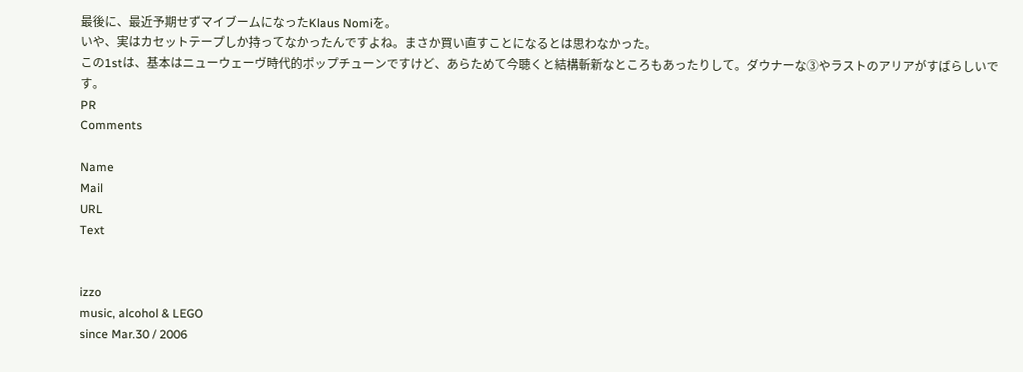最後に、最近予期せずマイブームになったKlaus Nomiを。
いや、実はカセットテープしか持ってなかったんですよね。まさか買い直すことになるとは思わなかった。
この1stは、基本はニューウェーヴ時代的ポップチューンですけど、あらためて今聴くと結構斬新なところもあったりして。ダウナーな③やラストのアリアがすばらしいです。
PR
Comments

Name
Mail
URL
Text


izzo
music, alcohol & LEGO
since Mar.30 / 2006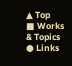▲ Top
■ Works & Topics
● Links